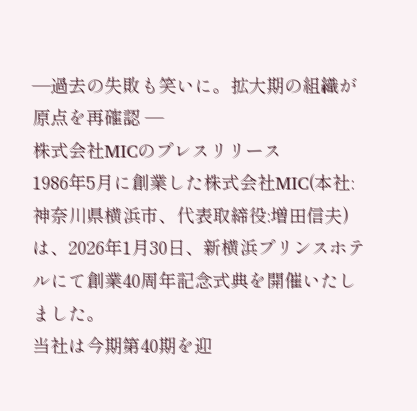—過去の失敗も笑いに。拡大期の組織が原点を再確認 —
株式会社MICのプレスリリース
1986年5月に創業した株式会社MIC(本社:神奈川県横浜市、代表取締役:増田信夫)は、2026年1月30日、新横浜プリンスホテルにて創業40周年記念式典を開催いたしました。
当社は今期第40期を迎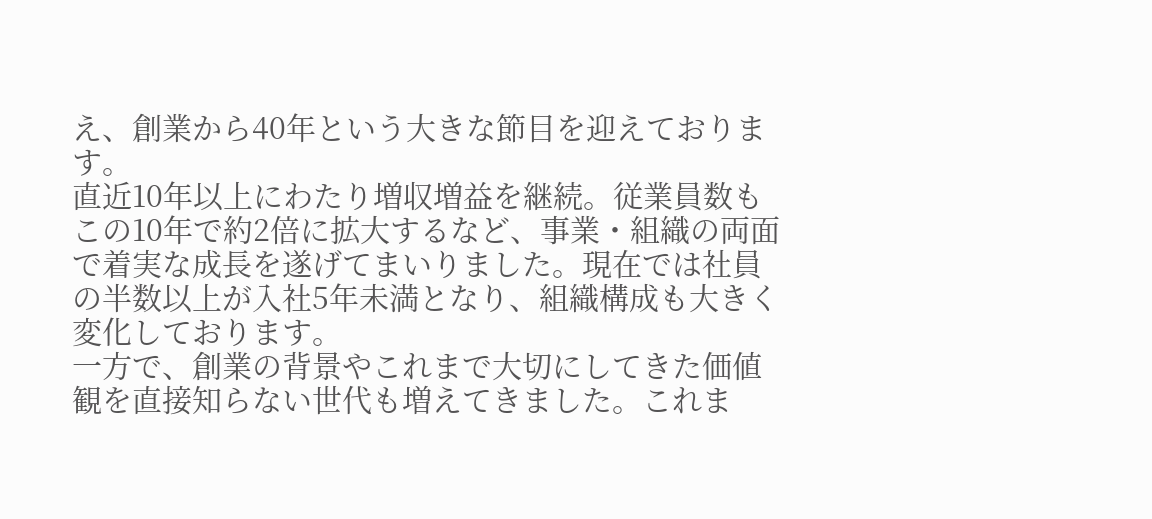え、創業から40年という大きな節目を迎えております。
直近10年以上にわたり増収増益を継続。従業員数もこの10年で約2倍に拡大するなど、事業・組織の両面で着実な成長を遂げてまいりました。現在では社員の半数以上が入社5年未満となり、組織構成も大きく変化しております。
一方で、創業の背景やこれまで大切にしてきた価値観を直接知らない世代も増えてきました。これま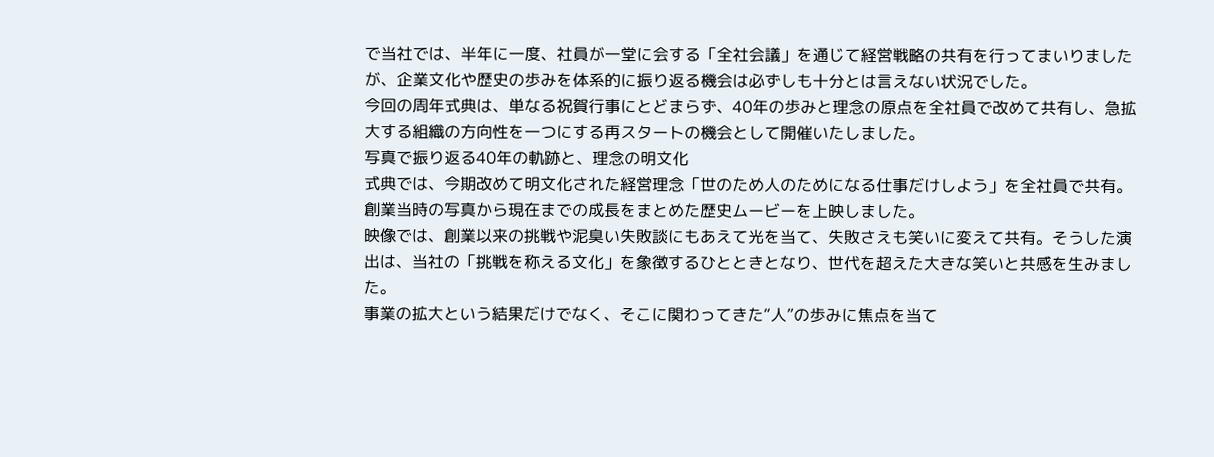で当社では、半年に一度、社員が一堂に会する「全社会議」を通じて経営戦略の共有を行ってまいりましたが、企業文化や歴史の歩みを体系的に振り返る機会は必ずしも十分とは言えない状況でした。
今回の周年式典は、単なる祝賀行事にとどまらず、40年の歩みと理念の原点を全社員で改めて共有し、急拡大する組織の方向性を一つにする再スタートの機会として開催いたしました。
写真で振り返る40年の軌跡と、理念の明文化
式典では、今期改めて明文化された経営理念「世のため人のためになる仕事だけしよう」を全社員で共有。創業当時の写真から現在までの成長をまとめた歴史ムービーを上映しました。
映像では、創業以来の挑戦や泥臭い失敗談にもあえて光を当て、失敗さえも笑いに変えて共有。そうした演出は、当社の「挑戦を称える文化」を象徴するひとときとなり、世代を超えた大きな笑いと共感を生みました。
事業の拡大という結果だけでなく、そこに関わってきた“人”の歩みに焦点を当て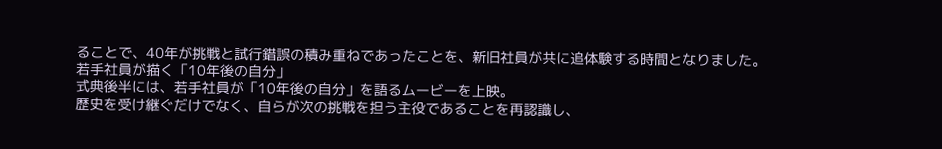ることで、40年が挑戦と試行錯誤の積み重ねであったことを、新旧社員が共に追体験する時間となりました。
若手社員が描く「10年後の自分」
式典後半には、若手社員が「10年後の自分」を語るムービーを上映。
歴史を受け継ぐだけでなく、自らが次の挑戦を担う主役であることを再認識し、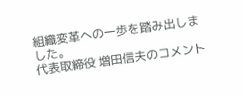組織変革への一歩を踏み出しました。
代表取締役 増田信夫のコメント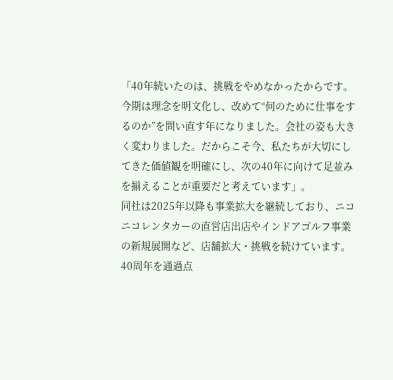「40年続いたのは、挑戦をやめなかったからです。今期は理念を明文化し、改めて“何のために仕事をするのか”を問い直す年になりました。会社の姿も大きく変わりました。だからこそ今、私たちが大切にしてきた価値観を明確にし、次の40年に向けて足並みを揃えることが重要だと考えています」。
同社は2025年以降も事業拡大を継続しており、ニコニコレンタカーの直営店出店やインドアゴルフ事業の新規展開など、店舗拡大・挑戦を続けています。
40周年を通過点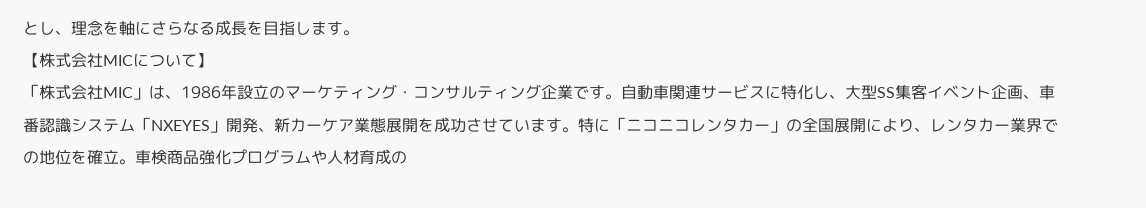とし、理念を軸にさらなる成長を目指します。
【株式会社MICについて】
「株式会社MIC」は、1986年設⽴のマーケティング・コンサルティング企業です。⾃動⾞関連サービスに特化し、⼤型SS集客イベント企画、⾞番認識システム「NXEYES」開発、新カーケア業態展開を成功させています。特に「ニコニコレンタカー」の全国展開により、レンタカー業界での地位を確⽴。⾞検商品強化プログラムや⼈材育成の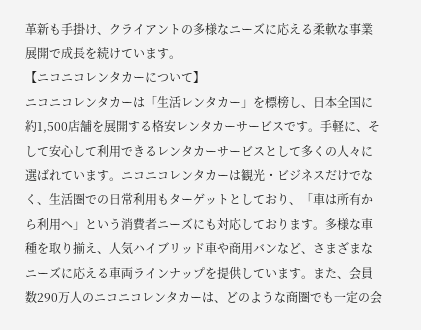⾰新も⼿掛け、クライアントの多様なニーズに応える柔軟な事業展開で成⻑を続けています。
【ニコニコレンタカーについて】
ニコニコレンタカーは「生活レンタカー」を標榜し、日本全国に約1,500店舗を展開する格安レンタカーサービスです。手軽に、そして安心して利用できるレンタカーサービスとして多くの人々に選ばれています。ニコニコレンタカーは観光・ビジネスだけでなく、生活圏での日常利用もターゲットとしており、「車は所有から利用へ」という消費者ニーズにも対応しております。多様な車種を取り揃え、人気ハイブリッド車や商用バンなど、さまざまなニーズに応える車両ラインナップを提供しています。また、会員数290万人のニコニコレンタカーは、どのような商圏でも一定の会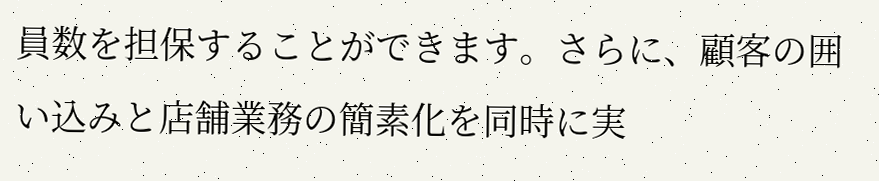員数を担保することができます。さらに、顧客の囲い込みと店舗業務の簡素化を同時に実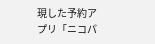現した予約アプリ「ニコパ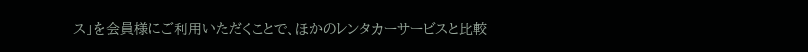ス」を会員様にご利用いただくことで、ほかのレンタカーサービスと比較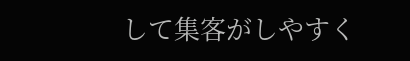して集客がしやすく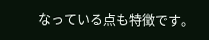なっている点も特徴です。